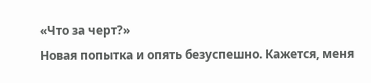«Что за черт?»
Новая попытка и опять безуспешно. Кажется, меня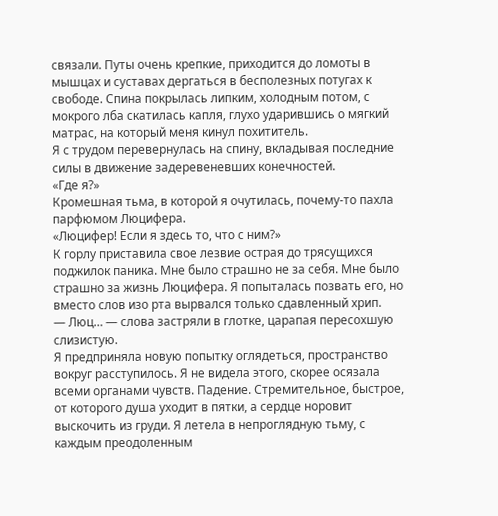связали. Путы очень крепкие, приходится до ломоты в мышцах и суставах дергаться в бесполезных потугах к свободе. Спина покрылась липким, холодным потом, с мокрого лба скатилась капля, глухо ударившись о мягкий матрас, на который меня кинул похититель.
Я с трудом перевернулась на спину, вкладывая последние силы в движение задеревеневших конечностей.
«Где я?»
Кромешная тьма, в которой я очутилась, почему-то пахла парфюмом Люцифера.
«Люцифер! Если я здесь то, что с ним?»
К горлу приставила свое лезвие острая до трясущихся поджилок паника. Мне было страшно не за себя. Мне было страшно за жизнь Люцифера. Я попыталась позвать его, но вместо слов изо рта вырвался только сдавленный хрип.
— Люц… — слова застряли в глотке, царапая пересохшую слизистую.
Я предприняла новую попытку оглядеться, пространство вокруг расступилось. Я не видела этого, скорее осязала всеми органами чувств. Падение. Стремительное, быстрое, от которого душа уходит в пятки, а сердце норовит выскочить из груди. Я летела в непроглядную тьму, с каждым преодоленным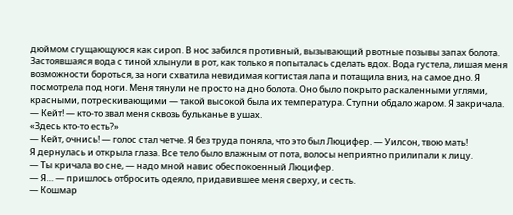дюймом сгущающуюся как сироп. В нос забился противный, вызывающий рвотные позывы запах болота. Застоявшаяся вода с тиной хлынули в рот, как только я попыталась сделать вдох. Вода густела, лишая меня возможности бороться, за ноги схватила невидимая когтистая лапа и потащила вниз, на самое дно. Я посмотрела под ноги. Меня тянули не просто на дно болота. Оно было покрыто раскаленными углями, красными, потрескивающими — такой высокой была их температура. Ступни обдало жаром. Я закричала.
— Кейт! — кто-то звал меня сквозь бульканье в ушах.
«Здесь кто-то есть?»
— Кейт, очнись! — голос стал четче. Я без труда поняла, что это был Люцифер. — Уилсон, твою мать!
Я дернулась и открыла глаза. Все тело было влажным от пота, волосы неприятно прилипали к лицу.
— Ты кричала во сне, — надо мной навис обеспокоенный Люцифер.
— Я… — пришлось отбросить одеяло, придавившее меня сверху, и сесть.
— Кошмар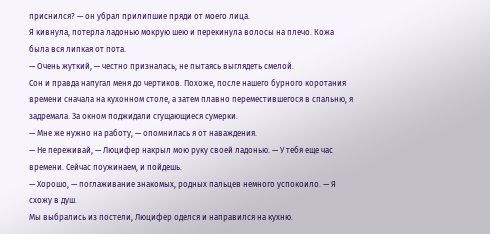приснился? — он убрал прилипшие пряди от моего лица.
Я кивнула, потерла ладонью мокрую шею и перекинула волосы на плечо. Кожа была вся липкая от пота.
— Очень жуткий, — честно призналась, не пытаясь выглядеть смелой.
Сон и правда напугал меня до чертиков. Похоже, после нашего бурного коротания времени сначала на кухонном столе, а затем плавно переместившегося в спальню, я задремала. За окном поджидали сгущающиеся сумерки.
— Мне же нужно на работу, — опомнилась я от наваждения.
— Не переживай, — Люцифер накрыл мою руку своей ладонью. — У тебя еще час времени. Сейчас поужинаем, и пойдешь.
— Хорошо, — поглаживание знакомых, родных пальцев немного успокоило. — Я схожу в душ.
Мы выбрались из постели, Люцифер оделся и направился на кухню.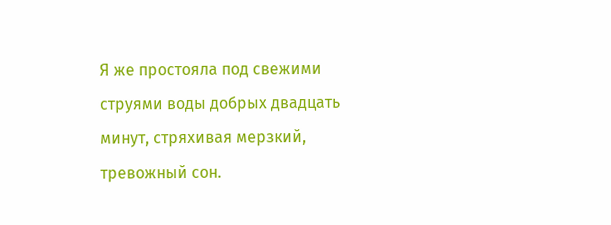Я же простояла под свежими струями воды добрых двадцать минут, стряхивая мерзкий, тревожный сон.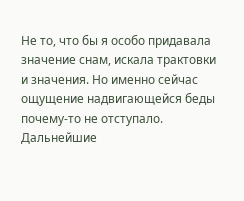Не то, что бы я особо придавала значение снам, искала трактовки и значения. Но именно сейчас ощущение надвигающейся беды почему-то не отступало.
Дальнейшие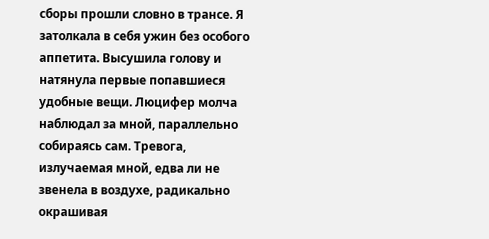сборы прошли словно в трансе. Я затолкала в себя ужин без особого аппетита. Высушила голову и натянула первые попавшиеся удобные вещи. Люцифер молча наблюдал за мной, параллельно собираясь сам. Тревога, излучаемая мной, едва ли не звенела в воздухе, радикально окрашивая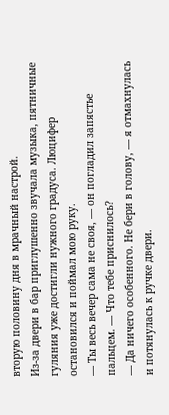вторую половину дня в мрачный настрой.
Из-за двери в бар приглушенно звучала музыка, пятничные гуляния уже достигли нужного градуса. Люцифер остановился и поймал мою руку.
— Ты весь вечер сама не своя, — он погладил запястье пальцем. — Что тебе приснилось?
— Да ничего особенного. Не бери в голову, — я отмахнулась и потянулась к ручке двери.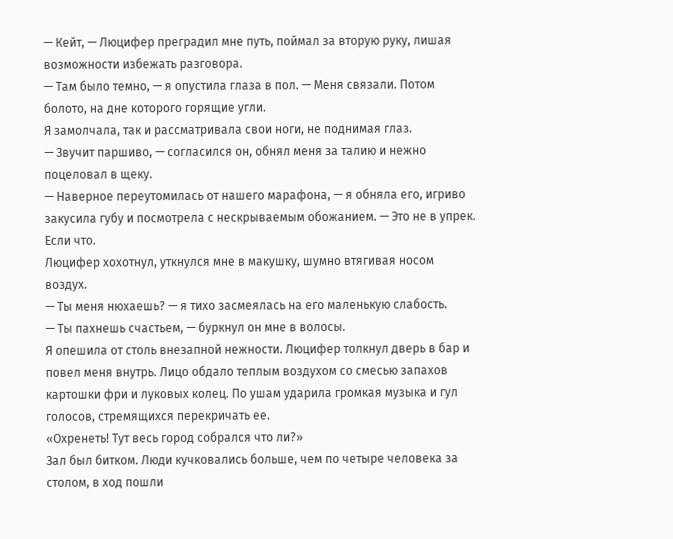— Кейт, — Люцифер преградил мне путь, поймал за вторую руку, лишая возможности избежать разговора.
— Там было темно, — я опустила глаза в пол. — Меня связали. Потом болото, на дне которого горящие угли.
Я замолчала, так и рассматривала свои ноги, не поднимая глаз.
— Звучит паршиво, — согласился он, обнял меня за талию и нежно поцеловал в щеку.
— Наверное переутомилась от нашего марафона, — я обняла его, игриво закусила губу и посмотрела с нескрываемым обожанием. — Это не в упрек. Если что.
Люцифер хохотнул, уткнулся мне в макушку, шумно втягивая носом воздух.
— Ты меня нюхаешь? — я тихо засмеялась на его маленькую слабость.
— Ты пахнешь счастьем, — буркнул он мне в волосы.
Я опешила от столь внезапной нежности. Люцифер толкнул дверь в бар и повел меня внутрь. Лицо обдало теплым воздухом со смесью запахов картошки фри и луковых колец. По ушам ударила громкая музыка и гул голосов, стремящихся перекричать ее.
«Охренеть! Тут весь город собрался что ли?»
Зал был битком. Люди кучковались больше, чем по четыре человека за столом, в ход пошли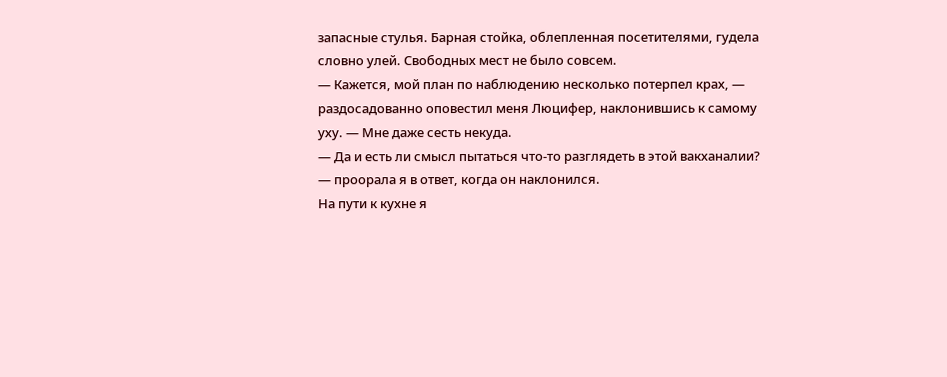запасные стулья. Барная стойка, облепленная посетителями, гудела словно улей. Свободных мест не было совсем.
— Кажется, мой план по наблюдению несколько потерпел крах, — раздосадованно оповестил меня Люцифер, наклонившись к самому уху. — Мне даже сесть некуда.
— Да и есть ли смысл пытаться что-то разглядеть в этой вакханалии? — проорала я в ответ, когда он наклонился.
На пути к кухне я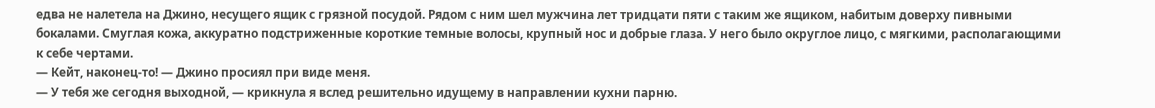едва не налетела на Джино, несущего ящик с грязной посудой. Рядом с ним шел мужчина лет тридцати пяти с таким же ящиком, набитым доверху пивными бокалами. Смуглая кожа, аккуратно подстриженные короткие темные волосы, крупный нос и добрые глаза. У него было округлое лицо, с мягкими, располагающими к себе чертами.
— Кейт, наконец-то! — Джино просиял при виде меня.
— У тебя же сегодня выходной, — крикнула я вслед решительно идущему в направлении кухни парню.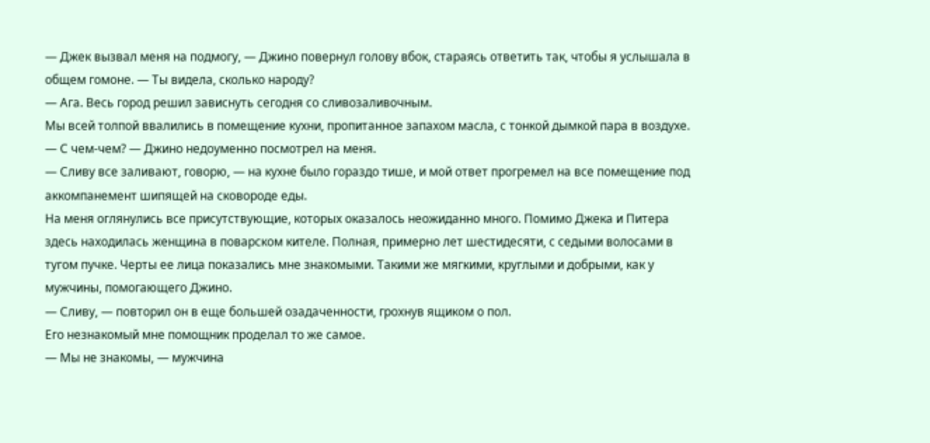— Джек вызвал меня на подмогу, — Джино повернул голову вбок, стараясь ответить так, чтобы я услышала в общем гомоне. — Ты видела, сколько народу?
— Ага. Весь город решил зависнуть сегодня со сливозаливочным.
Мы всей толпой ввалились в помещение кухни, пропитанное запахом масла, с тонкой дымкой пара в воздухе.
— С чем-чем? — Джино недоуменно посмотрел на меня.
— Сливу все заливают, говорю, — на кухне было гораздо тише, и мой ответ прогремел на все помещение под аккомпанемент шипящей на сковороде еды.
На меня оглянулись все присутствующие, которых оказалось неожиданно много. Помимо Джека и Питера здесь находилась женщина в поварском кителе. Полная, примерно лет шестидесяти, с седыми волосами в тугом пучке. Черты ее лица показались мне знакомыми. Такими же мягкими, круглыми и добрыми, как у мужчины, помогающего Джино.
— Сливу, — повторил он в еще большей озадаченности, грохнув ящиком о пол.
Его незнакомый мне помощник проделал то же самое.
— Мы не знакомы, — мужчина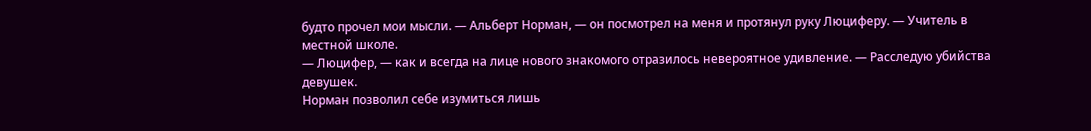будто прочел мои мысли. — Альберт Норман, — он посмотрел на меня и протянул руку Люциферу. — Учитель в местной школе.
— Люцифер, — как и всегда на лице нового знакомого отразилось невероятное удивление. — Расследую убийства девушек.
Норман позволил себе изумиться лишь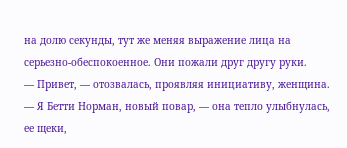на долю секунды, тут же меняя выражение лица на серьезно-обеспокоенное. Они пожали друг другу руки.
— Привет, — отозвалась, проявляя инициативу, женщина. — Я Бетти Норман, новый повар, — она тепло улыбнулась, ее щеки,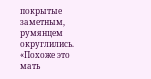покрытые заметным, румянцем округлились.
«Похоже это мать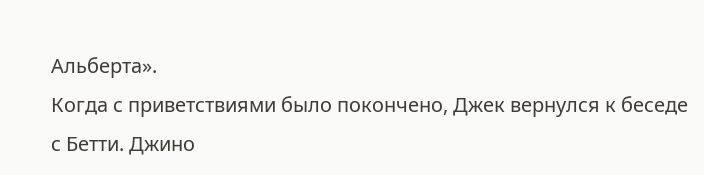Альберта».
Когда с приветствиями было покончено, Джек вернулся к беседе с Бетти. Джино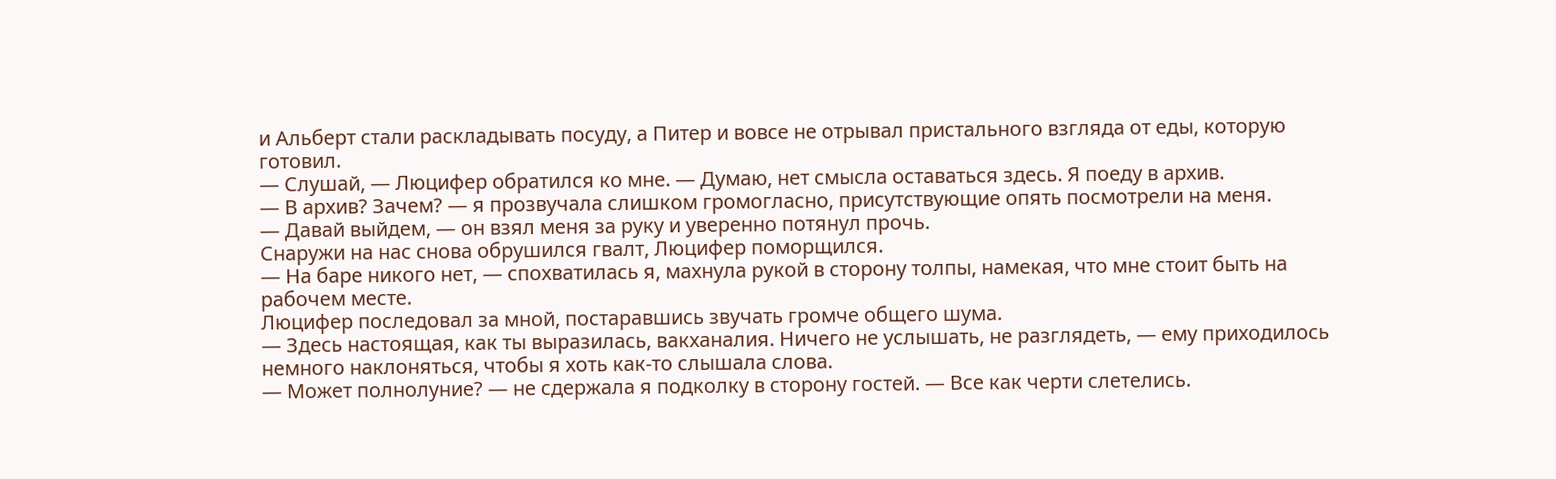и Альберт стали раскладывать посуду, а Питер и вовсе не отрывал пристального взгляда от еды, которую готовил.
— Слушай, — Люцифер обратился ко мне. — Думаю, нет смысла оставаться здесь. Я поеду в архив.
— В архив? Зачем? — я прозвучала слишком громогласно, присутствующие опять посмотрели на меня.
— Давай выйдем, — он взял меня за руку и уверенно потянул прочь.
Снаружи на нас снова обрушился гвалт, Люцифер поморщился.
— На баре никого нет, — спохватилась я, махнула рукой в сторону толпы, намекая, что мне стоит быть на рабочем месте.
Люцифер последовал за мной, постаравшись звучать громче общего шума.
— Здесь настоящая, как ты выразилась, вакханалия. Ничего не услышать, не разглядеть, — ему приходилось немного наклоняться, чтобы я хоть как-то слышала слова.
— Может полнолуние? — не сдержала я подколку в сторону гостей. — Все как черти слетелись.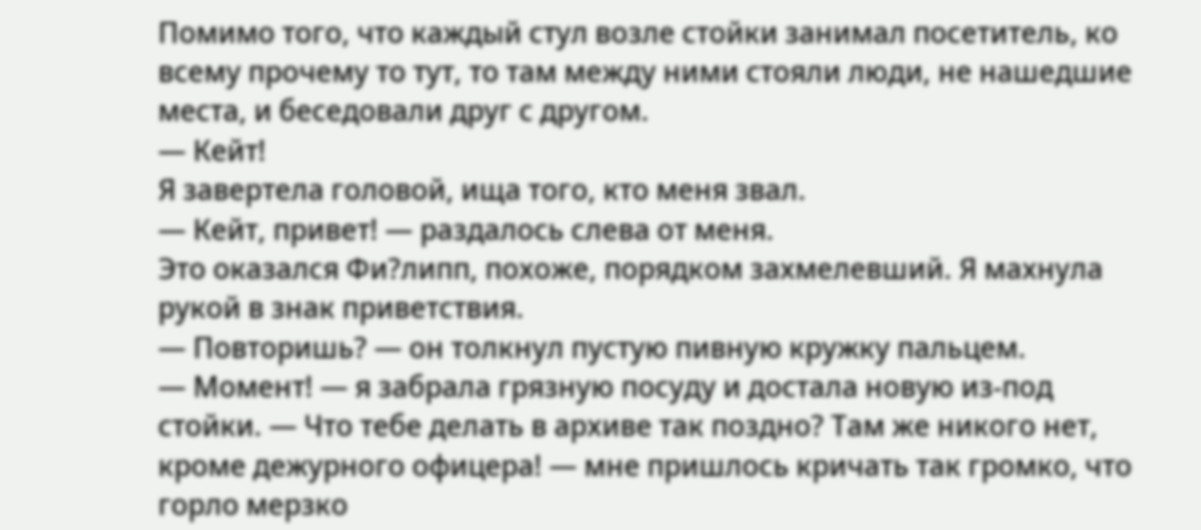Помимо того, что каждый стул возле стойки занимал посетитель, ко всему прочему то тут, то там между ними стояли люди, не нашедшие места, и беседовали друг с другом.
— Кейт!
Я завертела головой, ища того, кто меня звал.
— Кейт, привет! — раздалось слева от меня.
Это оказался Фи?липп, похоже, порядком захмелевший. Я махнула рукой в знак приветствия.
— Повторишь? — он толкнул пустую пивную кружку пальцем.
— Момент! — я забрала грязную посуду и достала новую из-под стойки. — Что тебе делать в архиве так поздно? Там же никого нет, кроме дежурного офицера! — мне пришлось кричать так громко, что горло мерзко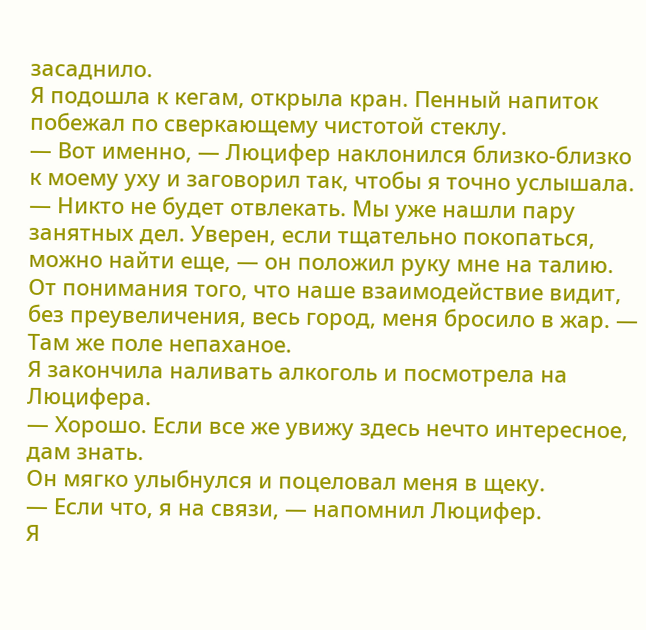засаднило.
Я подошла к кегам, открыла кран. Пенный напиток побежал по сверкающему чистотой стеклу.
— Вот именно, — Люцифер наклонился близко-близко к моему уху и заговорил так, чтобы я точно услышала. — Никто не будет отвлекать. Мы уже нашли пару занятных дел. Уверен, если тщательно покопаться, можно найти еще, — он положил руку мне на талию. От понимания того, что наше взаимодействие видит, без преувеличения, весь город, меня бросило в жар. — Там же поле непаханое.
Я закончила наливать алкоголь и посмотрела на Люцифера.
— Хорошо. Если все же увижу здесь нечто интересное, дам знать.
Он мягко улыбнулся и поцеловал меня в щеку.
— Если что, я на связи, — напомнил Люцифер.
Я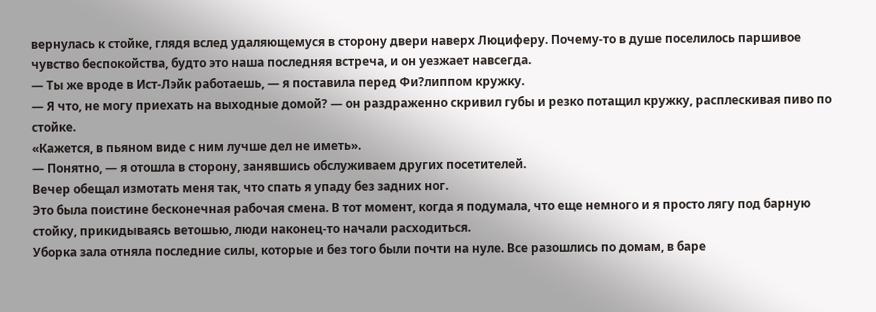вернулась к стойке, глядя вслед удаляющемуся в сторону двери наверх Люциферу. Почему-то в душе поселилось паршивое чувство беспокойства, будто это наша последняя встреча, и он уезжает навсегда.
— Ты же вроде в Ист-Лэйк работаешь, — я поставила перед Фи?липпом кружку.
— Я что, не могу приехать на выходные домой? — он раздраженно скривил губы и резко потащил кружку, расплескивая пиво по стойке.
«Кажется, в пьяном виде с ним лучше дел не иметь».
— Понятно, — я отошла в сторону, занявшись обслуживаем других посетителей.
Вечер обещал измотать меня так, что спать я упаду без задних ног.
Это была поистине бесконечная рабочая смена. В тот момент, когда я подумала, что еще немного и я просто лягу под барную стойку, прикидываясь ветошью, люди наконец-то начали расходиться.
Уборка зала отняла последние силы, которые и без того были почти на нуле. Все разошлись по домам, в баре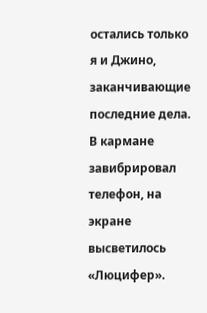остались только я и Джино, заканчивающие последние дела. В кармане завибрировал телефон, на экране высветилось «Люцифер».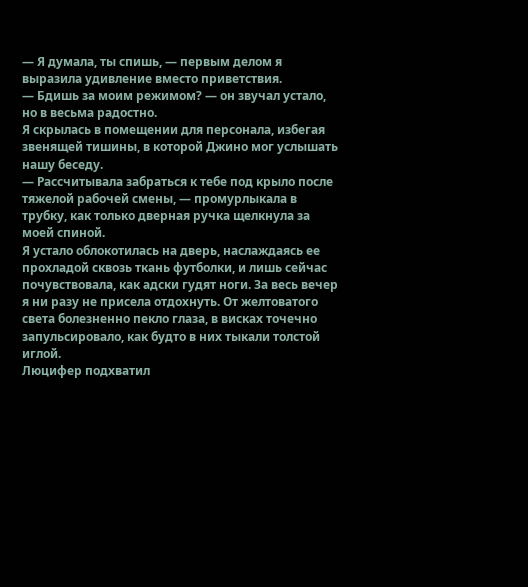— Я думала, ты спишь, — первым делом я выразила удивление вместо приветствия.
— Бдишь за моим режимом? — он звучал устало, но в весьма радостно.
Я скрылась в помещении для персонала, избегая звенящей тишины, в которой Джино мог услышать нашу беседу.
— Рассчитывала забраться к тебе под крыло после тяжелой рабочей смены, — промурлыкала в трубку, как только дверная ручка щелкнула за моей спиной.
Я устало облокотилась на дверь, наслаждаясь ее прохладой сквозь ткань футболки, и лишь сейчас почувствовала, как адски гудят ноги. За весь вечер я ни разу не присела отдохнуть. От желтоватого света болезненно пекло глаза, в висках точечно запульсировало, как будто в них тыкали толстой иглой.
Люцифер подхватил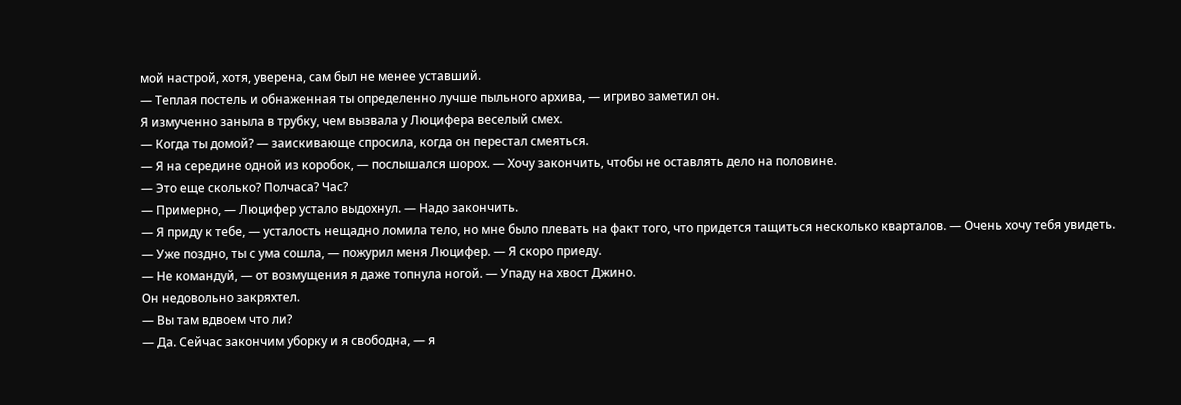мой настрой, хотя, уверена, сам был не менее уставший.
— Теплая постель и обнаженная ты определенно лучше пыльного архива, — игриво заметил он.
Я измученно заныла в трубку, чем вызвала у Люцифера веселый смех.
— Когда ты домой? — заискивающе спросила, когда он перестал смеяться.
— Я на середине одной из коробок, — послышался шорох. — Хочу закончить, чтобы не оставлять дело на половине.
— Это еще сколько? Полчаса? Час?
— Примерно, — Люцифер устало выдохнул. — Надо закончить.
— Я приду к тебе, — усталость нещадно ломила тело, но мне было плевать на факт того, что придется тащиться несколько кварталов. — Очень хочу тебя увидеть.
— Уже поздно, ты с ума сошла, — пожурил меня Люцифер. — Я скоро приеду.
— Не командуй, — от возмущения я даже топнула ногой. — Упаду на хвост Джино.
Он недовольно закряхтел.
— Вы там вдвоем что ли?
— Да. Сейчас закончим уборку и я свободна, — я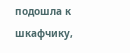подошла к шкафчику,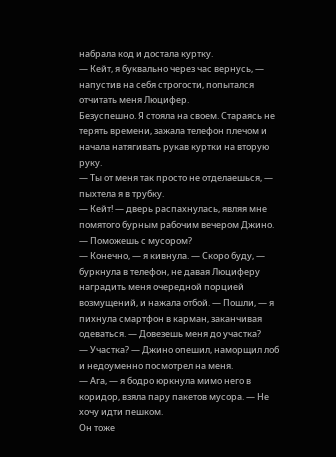набрала код и достала куртку.
— Кейт, я буквально через час вернусь, — напустив на себя строгости, попытался отчитать меня Люцифер.
Безуспешно. Я стояла на своем. Стараясь не терять времени, зажала телефон плечом и начала натягивать рукав куртки на вторую руку.
— Ты от меня так просто не отделаешься, — пыхтела я в трубку.
— Кейт! — дверь распахнулась, являя мне помятого бурным рабочим вечером Джино. — Поможешь с мусором?
— Конечно, — я кивнула. — Скоро буду, — буркнула в телефон, не давая Люциферу наградить меня очередной порцией возмущений, и нажала отбой. — Пошли, — я пихнула смартфон в карман, заканчивая одеваться. — Довезешь меня до участка?
— Участка? — Джино опешил, наморщил лоб и недоуменно посмотрел на меня.
— Ага, — я бодро юркнула мимо него в коридор, взяла пару пакетов мусора. — Не хочу идти пешком.
Он тоже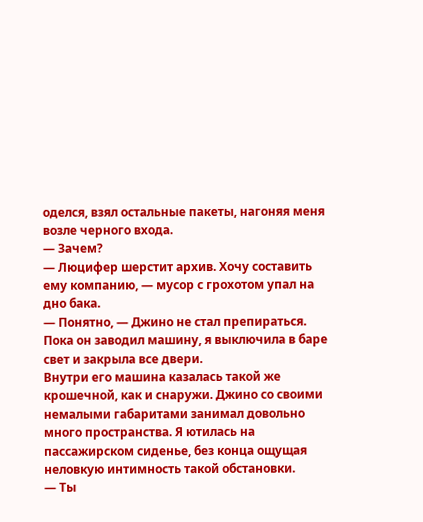оделся, взял остальные пакеты, нагоняя меня возле черного входа.
— Зачем?
— Люцифер шерстит архив. Хочу составить ему компанию, — мусор с грохотом упал на дно бака.
— Понятно, — Джино не стал препираться.
Пока он заводил машину, я выключила в баре свет и закрыла все двери.
Внутри его машина казалась такой же крошечной, как и снаружи. Джино со своими немалыми габаритами занимал довольно много пространства. Я ютилась на пассажирском сиденье, без конца ощущая неловкую интимность такой обстановки.
— Ты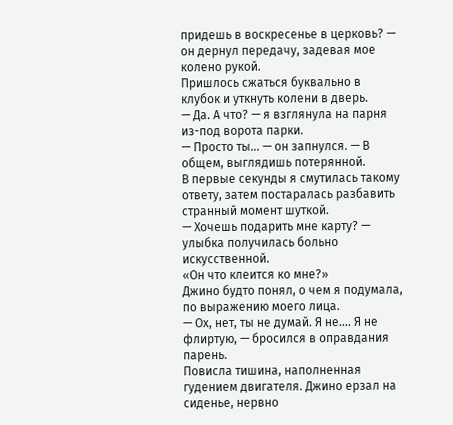придешь в воскресенье в церковь? — он дернул передачу, задевая мое колено рукой.
Пришлось сжаться буквально в клубок и уткнуть колени в дверь.
— Да. А что? — я взглянула на парня из-под ворота парки.
— Просто ты… — он запнулся. — В общем, выглядишь потерянной.
В первые секунды я смутилась такому ответу, затем постаралась разбавить странный момент шуткой.
— Хочешь подарить мне карту? — улыбка получилась больно искусственной.
«Он что клеится ко мне?»
Джино будто понял, о чем я подумала, по выражению моего лица.
— Ох, нет, ты не думай. Я не…. Я не флиртую, — бросился в оправдания парень.
Повисла тишина, наполненная гудением двигателя. Джино ерзал на сиденье, нервно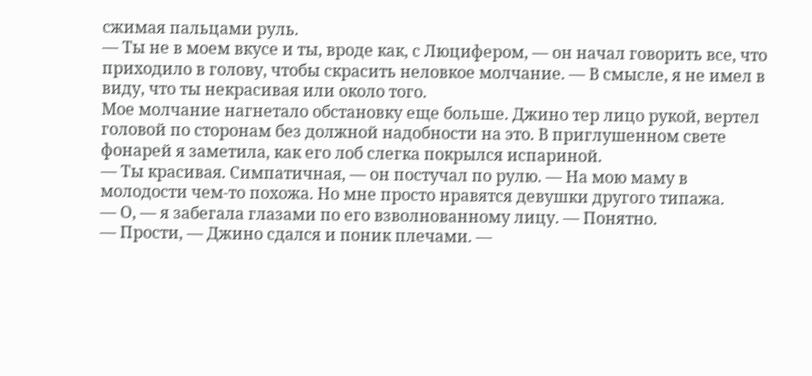сжимая пальцами руль.
— Ты не в моем вкусе и ты, вроде как, с Люцифером, — он начал говорить все, что приходило в голову, чтобы скрасить неловкое молчание. — В смысле, я не имел в виду, что ты некрасивая или около того.
Мое молчание нагнетало обстановку еще больше. Джино тер лицо рукой, вертел головой по сторонам без должной надобности на это. В приглушенном свете фонарей я заметила, как его лоб слегка покрылся испариной.
— Ты красивая. Симпатичная, — он постучал по рулю. — На мою маму в молодости чем-то похожа. Но мне просто нравятся девушки другого типажа.
— О, — я забегала глазами по его взволнованному лицу. — Понятно.
— Прости, — Джино сдался и поник плечами. —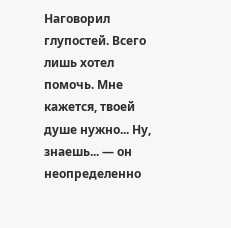Наговорил глупостей. Всего лишь хотел помочь. Мне кажется, твоей душе нужно... Ну, знаешь... — он неопределенно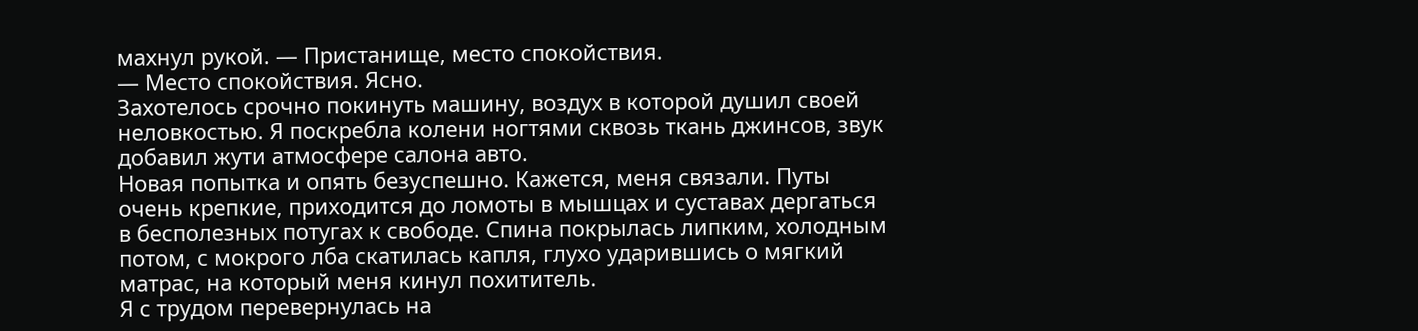махнул рукой. — Пристанище, место спокойствия.
— Место спокойствия. Ясно.
Захотелось срочно покинуть машину, воздух в которой душил своей неловкостью. Я поскребла колени ногтями сквозь ткань джинсов, звук добавил жути атмосфере салона авто.
Новая попытка и опять безуспешно. Кажется, меня связали. Путы очень крепкие, приходится до ломоты в мышцах и суставах дергаться в бесполезных потугах к свободе. Спина покрылась липким, холодным потом, с мокрого лба скатилась капля, глухо ударившись о мягкий матрас, на который меня кинул похититель.
Я с трудом перевернулась на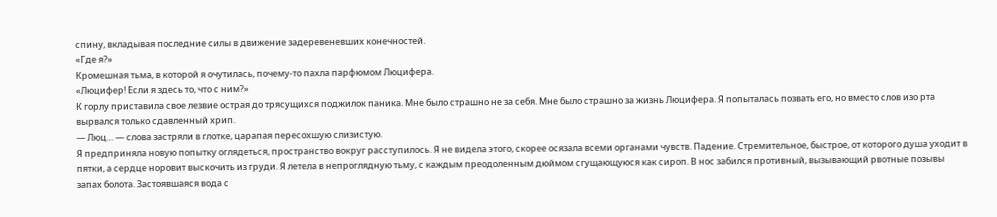спину, вкладывая последние силы в движение задеревеневших конечностей.
«Где я?»
Кромешная тьма, в которой я очутилась, почему-то пахла парфюмом Люцифера.
«Люцифер! Если я здесь то, что с ним?»
К горлу приставила свое лезвие острая до трясущихся поджилок паника. Мне было страшно не за себя. Мне было страшно за жизнь Люцифера. Я попыталась позвать его, но вместо слов изо рта вырвался только сдавленный хрип.
— Люц… — слова застряли в глотке, царапая пересохшую слизистую.
Я предприняла новую попытку оглядеться, пространство вокруг расступилось. Я не видела этого, скорее осязала всеми органами чувств. Падение. Стремительное, быстрое, от которого душа уходит в пятки, а сердце норовит выскочить из груди. Я летела в непроглядную тьму, с каждым преодоленным дюймом сгущающуюся как сироп. В нос забился противный, вызывающий рвотные позывы запах болота. Застоявшаяся вода с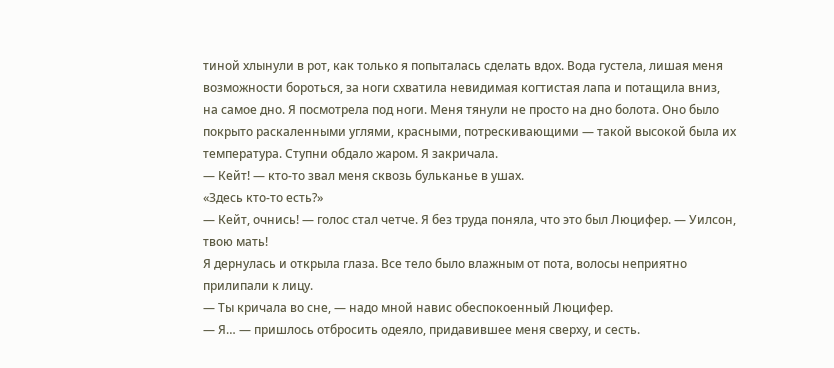тиной хлынули в рот, как только я попыталась сделать вдох. Вода густела, лишая меня возможности бороться, за ноги схватила невидимая когтистая лапа и потащила вниз, на самое дно. Я посмотрела под ноги. Меня тянули не просто на дно болота. Оно было покрыто раскаленными углями, красными, потрескивающими — такой высокой была их температура. Ступни обдало жаром. Я закричала.
— Кейт! — кто-то звал меня сквозь бульканье в ушах.
«Здесь кто-то есть?»
— Кейт, очнись! — голос стал четче. Я без труда поняла, что это был Люцифер. — Уилсон, твою мать!
Я дернулась и открыла глаза. Все тело было влажным от пота, волосы неприятно прилипали к лицу.
— Ты кричала во сне, — надо мной навис обеспокоенный Люцифер.
— Я… — пришлось отбросить одеяло, придавившее меня сверху, и сесть.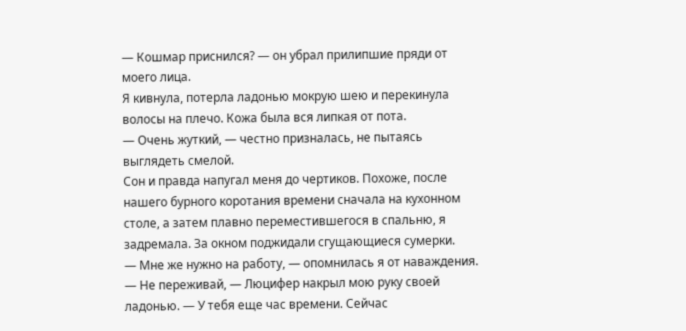— Кошмар приснился? — он убрал прилипшие пряди от моего лица.
Я кивнула, потерла ладонью мокрую шею и перекинула волосы на плечо. Кожа была вся липкая от пота.
— Очень жуткий, — честно призналась, не пытаясь выглядеть смелой.
Сон и правда напугал меня до чертиков. Похоже, после нашего бурного коротания времени сначала на кухонном столе, а затем плавно переместившегося в спальню, я задремала. За окном поджидали сгущающиеся сумерки.
— Мне же нужно на работу, — опомнилась я от наваждения.
— Не переживай, — Люцифер накрыл мою руку своей ладонью. — У тебя еще час времени. Сейчас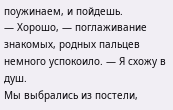поужинаем, и пойдешь.
— Хорошо, — поглаживание знакомых, родных пальцев немного успокоило. — Я схожу в душ.
Мы выбрались из постели,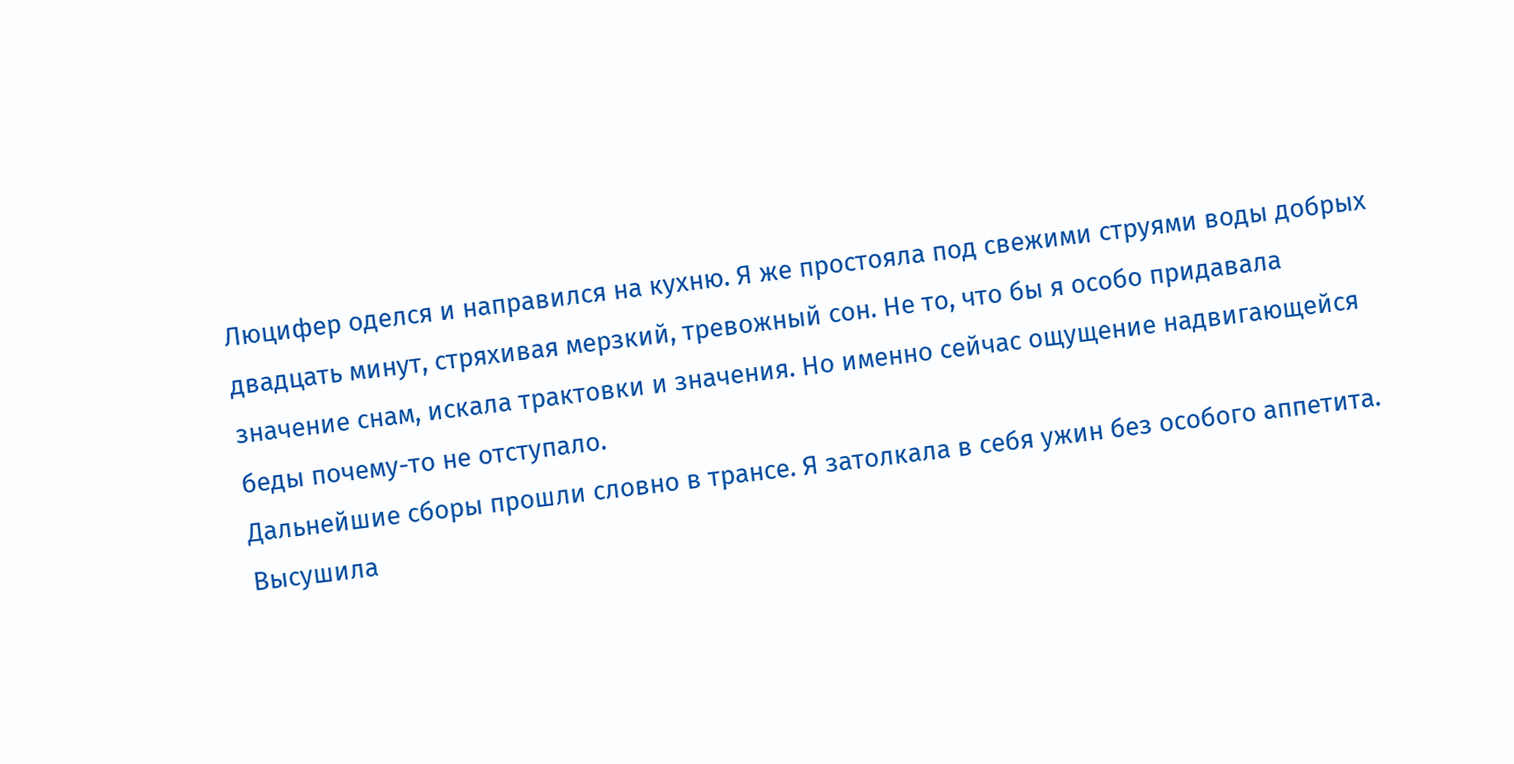Люцифер оделся и направился на кухню. Я же простояла под свежими струями воды добрых двадцать минут, стряхивая мерзкий, тревожный сон. Не то, что бы я особо придавала значение снам, искала трактовки и значения. Но именно сейчас ощущение надвигающейся беды почему-то не отступало.
Дальнейшие сборы прошли словно в трансе. Я затолкала в себя ужин без особого аппетита. Высушила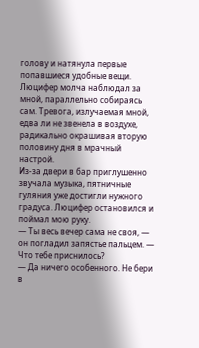голову и натянула первые попавшиеся удобные вещи. Люцифер молча наблюдал за мной, параллельно собираясь сам. Тревога, излучаемая мной, едва ли не звенела в воздухе, радикально окрашивая вторую половину дня в мрачный настрой.
Из-за двери в бар приглушенно звучала музыка, пятничные гуляния уже достигли нужного градуса. Люцифер остановился и поймал мою руку.
— Ты весь вечер сама не своя, — он погладил запястье пальцем. — Что тебе приснилось?
— Да ничего особенного. Не бери в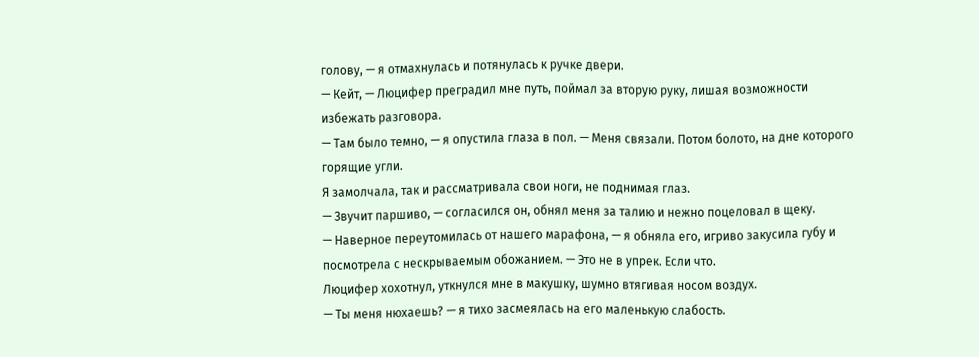голову, — я отмахнулась и потянулась к ручке двери.
— Кейт, — Люцифер преградил мне путь, поймал за вторую руку, лишая возможности избежать разговора.
— Там было темно, — я опустила глаза в пол. — Меня связали. Потом болото, на дне которого горящие угли.
Я замолчала, так и рассматривала свои ноги, не поднимая глаз.
— Звучит паршиво, — согласился он, обнял меня за талию и нежно поцеловал в щеку.
— Наверное переутомилась от нашего марафона, — я обняла его, игриво закусила губу и посмотрела с нескрываемым обожанием. — Это не в упрек. Если что.
Люцифер хохотнул, уткнулся мне в макушку, шумно втягивая носом воздух.
— Ты меня нюхаешь? — я тихо засмеялась на его маленькую слабость.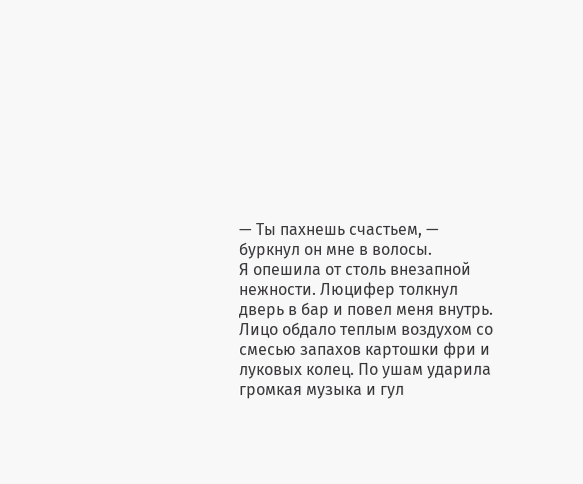— Ты пахнешь счастьем, — буркнул он мне в волосы.
Я опешила от столь внезапной нежности. Люцифер толкнул дверь в бар и повел меня внутрь. Лицо обдало теплым воздухом со смесью запахов картошки фри и луковых колец. По ушам ударила громкая музыка и гул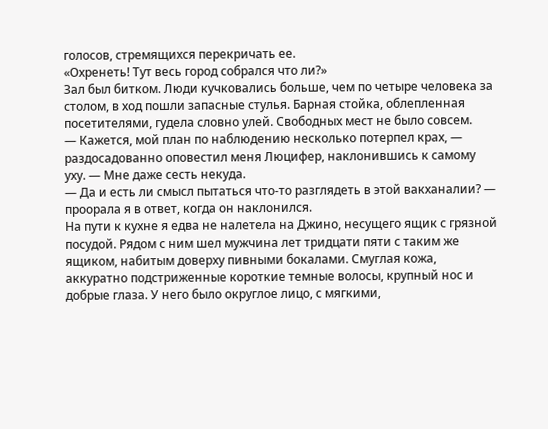голосов, стремящихся перекричать ее.
«Охренеть! Тут весь город собрался что ли?»
Зал был битком. Люди кучковались больше, чем по четыре человека за столом, в ход пошли запасные стулья. Барная стойка, облепленная посетителями, гудела словно улей. Свободных мест не было совсем.
— Кажется, мой план по наблюдению несколько потерпел крах, — раздосадованно оповестил меня Люцифер, наклонившись к самому уху. — Мне даже сесть некуда.
— Да и есть ли смысл пытаться что-то разглядеть в этой вакханалии? — проорала я в ответ, когда он наклонился.
На пути к кухне я едва не налетела на Джино, несущего ящик с грязной посудой. Рядом с ним шел мужчина лет тридцати пяти с таким же ящиком, набитым доверху пивными бокалами. Смуглая кожа, аккуратно подстриженные короткие темные волосы, крупный нос и добрые глаза. У него было округлое лицо, с мягкими,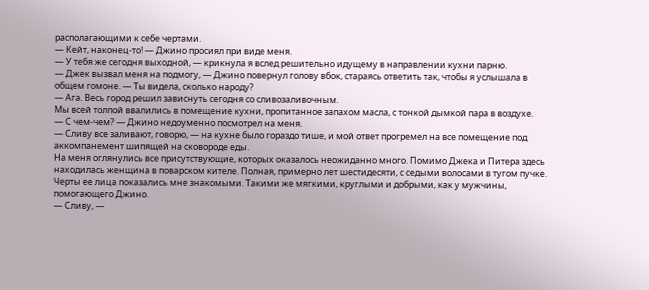располагающими к себе чертами.
— Кейт, наконец-то! — Джино просиял при виде меня.
— У тебя же сегодня выходной, — крикнула я вслед решительно идущему в направлении кухни парню.
— Джек вызвал меня на подмогу, — Джино повернул голову вбок, стараясь ответить так, чтобы я услышала в общем гомоне. — Ты видела, сколько народу?
— Ага. Весь город решил зависнуть сегодня со сливозаливочным.
Мы всей толпой ввалились в помещение кухни, пропитанное запахом масла, с тонкой дымкой пара в воздухе.
— С чем-чем? — Джино недоуменно посмотрел на меня.
— Сливу все заливают, говорю, — на кухне было гораздо тише, и мой ответ прогремел на все помещение под аккомпанемент шипящей на сковороде еды.
На меня оглянулись все присутствующие, которых оказалось неожиданно много. Помимо Джека и Питера здесь находилась женщина в поварском кителе. Полная, примерно лет шестидесяти, с седыми волосами в тугом пучке. Черты ее лица показались мне знакомыми. Такими же мягкими, круглыми и добрыми, как у мужчины, помогающего Джино.
— Сливу, —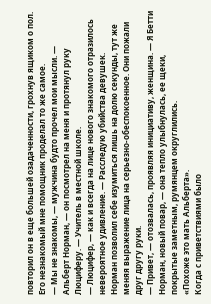повторил он в еще большей озадаченности, грохнув ящиком о пол.
Его незнакомый мне помощник проделал то же самое.
— Мы не знакомы, — мужчина будто прочел мои мысли. — Альберт Норман, — он посмотрел на меня и протянул руку Люциферу. — Учитель в местной школе.
— Люцифер, — как и всегда на лице нового знакомого отразилось невероятное удивление. — Расследую убийства девушек.
Норман позволил себе изумиться лишь на долю секунды, тут же меняя выражение лица на серьезно-обеспокоенное. Они пожали друг другу руки.
— Привет, — отозвалась, проявляя инициативу, женщина. — Я Бетти Норман, новый повар, — она тепло улыбнулась, ее щеки, покрытые заметным, румянцем округлились.
«Похоже это мать Альберта».
Когда с приветствиями было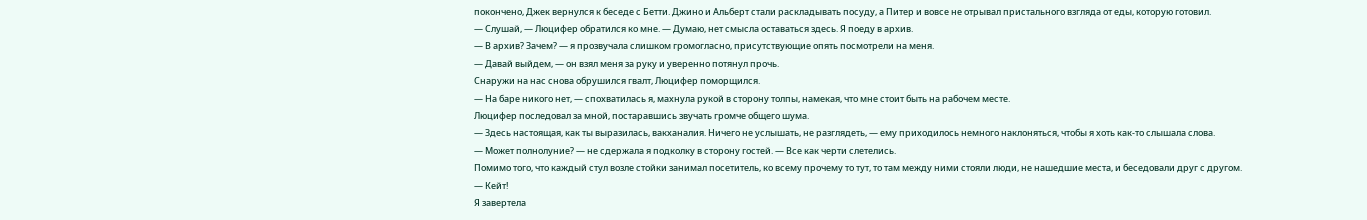покончено, Джек вернулся к беседе с Бетти. Джино и Альберт стали раскладывать посуду, а Питер и вовсе не отрывал пристального взгляда от еды, которую готовил.
— Слушай, — Люцифер обратился ко мне. — Думаю, нет смысла оставаться здесь. Я поеду в архив.
— В архив? Зачем? — я прозвучала слишком громогласно, присутствующие опять посмотрели на меня.
— Давай выйдем, — он взял меня за руку и уверенно потянул прочь.
Снаружи на нас снова обрушился гвалт, Люцифер поморщился.
— На баре никого нет, — спохватилась я, махнула рукой в сторону толпы, намекая, что мне стоит быть на рабочем месте.
Люцифер последовал за мной, постаравшись звучать громче общего шума.
— Здесь настоящая, как ты выразилась, вакханалия. Ничего не услышать, не разглядеть, — ему приходилось немного наклоняться, чтобы я хоть как-то слышала слова.
— Может полнолуние? — не сдержала я подколку в сторону гостей. — Все как черти слетелись.
Помимо того, что каждый стул возле стойки занимал посетитель, ко всему прочему то тут, то там между ними стояли люди, не нашедшие места, и беседовали друг с другом.
— Кейт!
Я завертела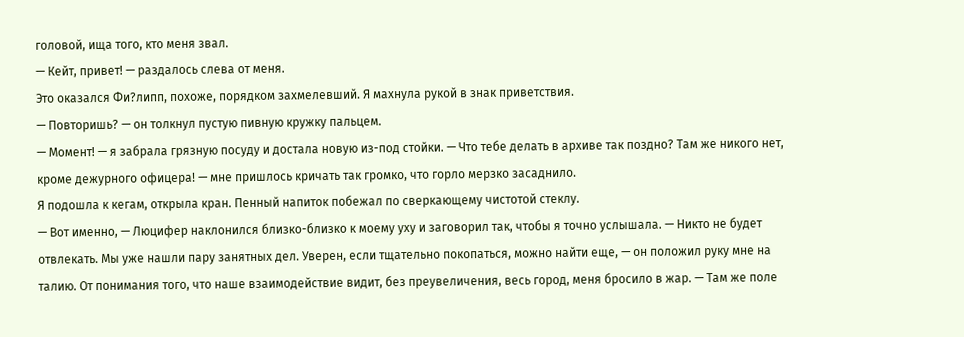головой, ища того, кто меня звал.
— Кейт, привет! — раздалось слева от меня.
Это оказался Фи?липп, похоже, порядком захмелевший. Я махнула рукой в знак приветствия.
— Повторишь? — он толкнул пустую пивную кружку пальцем.
— Момент! — я забрала грязную посуду и достала новую из-под стойки. — Что тебе делать в архиве так поздно? Там же никого нет, кроме дежурного офицера! — мне пришлось кричать так громко, что горло мерзко засаднило.
Я подошла к кегам, открыла кран. Пенный напиток побежал по сверкающему чистотой стеклу.
— Вот именно, — Люцифер наклонился близко-близко к моему уху и заговорил так, чтобы я точно услышала. — Никто не будет отвлекать. Мы уже нашли пару занятных дел. Уверен, если тщательно покопаться, можно найти еще, — он положил руку мне на талию. От понимания того, что наше взаимодействие видит, без преувеличения, весь город, меня бросило в жар. — Там же поле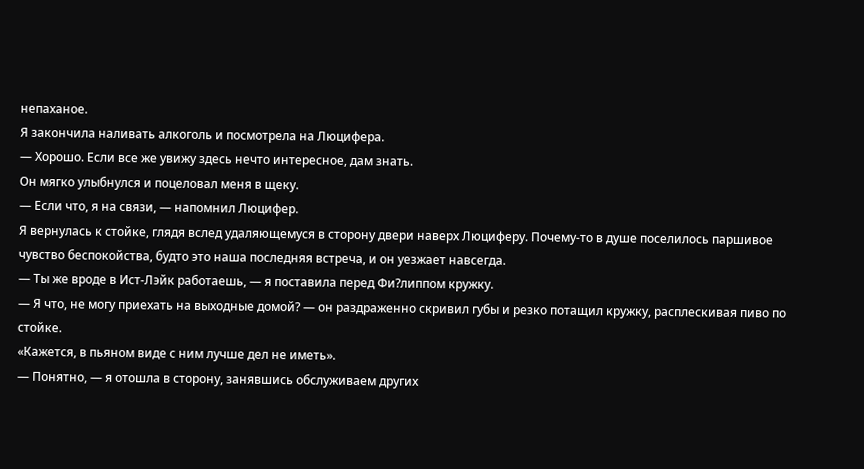непаханое.
Я закончила наливать алкоголь и посмотрела на Люцифера.
— Хорошо. Если все же увижу здесь нечто интересное, дам знать.
Он мягко улыбнулся и поцеловал меня в щеку.
— Если что, я на связи, — напомнил Люцифер.
Я вернулась к стойке, глядя вслед удаляющемуся в сторону двери наверх Люциферу. Почему-то в душе поселилось паршивое чувство беспокойства, будто это наша последняя встреча, и он уезжает навсегда.
— Ты же вроде в Ист-Лэйк работаешь, — я поставила перед Фи?липпом кружку.
— Я что, не могу приехать на выходные домой? — он раздраженно скривил губы и резко потащил кружку, расплескивая пиво по стойке.
«Кажется, в пьяном виде с ним лучше дел не иметь».
— Понятно, — я отошла в сторону, занявшись обслуживаем других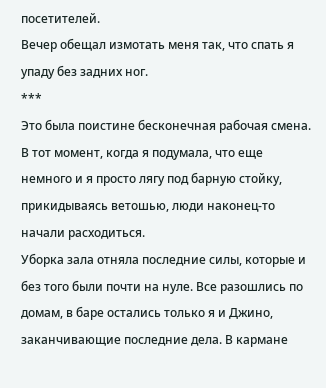посетителей.
Вечер обещал измотать меня так, что спать я упаду без задних ног.
***
Это была поистине бесконечная рабочая смена. В тот момент, когда я подумала, что еще немного и я просто лягу под барную стойку, прикидываясь ветошью, люди наконец-то начали расходиться.
Уборка зала отняла последние силы, которые и без того были почти на нуле. Все разошлись по домам, в баре остались только я и Джино, заканчивающие последние дела. В кармане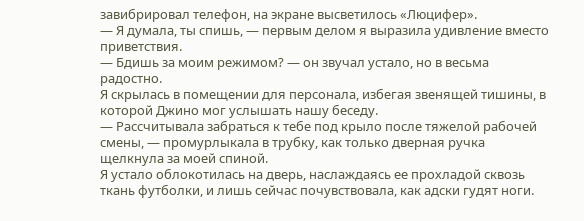завибрировал телефон, на экране высветилось «Люцифер».
— Я думала, ты спишь, — первым делом я выразила удивление вместо приветствия.
— Бдишь за моим режимом? — он звучал устало, но в весьма радостно.
Я скрылась в помещении для персонала, избегая звенящей тишины, в которой Джино мог услышать нашу беседу.
— Рассчитывала забраться к тебе под крыло после тяжелой рабочей смены, — промурлыкала в трубку, как только дверная ручка щелкнула за моей спиной.
Я устало облокотилась на дверь, наслаждаясь ее прохладой сквозь ткань футболки, и лишь сейчас почувствовала, как адски гудят ноги.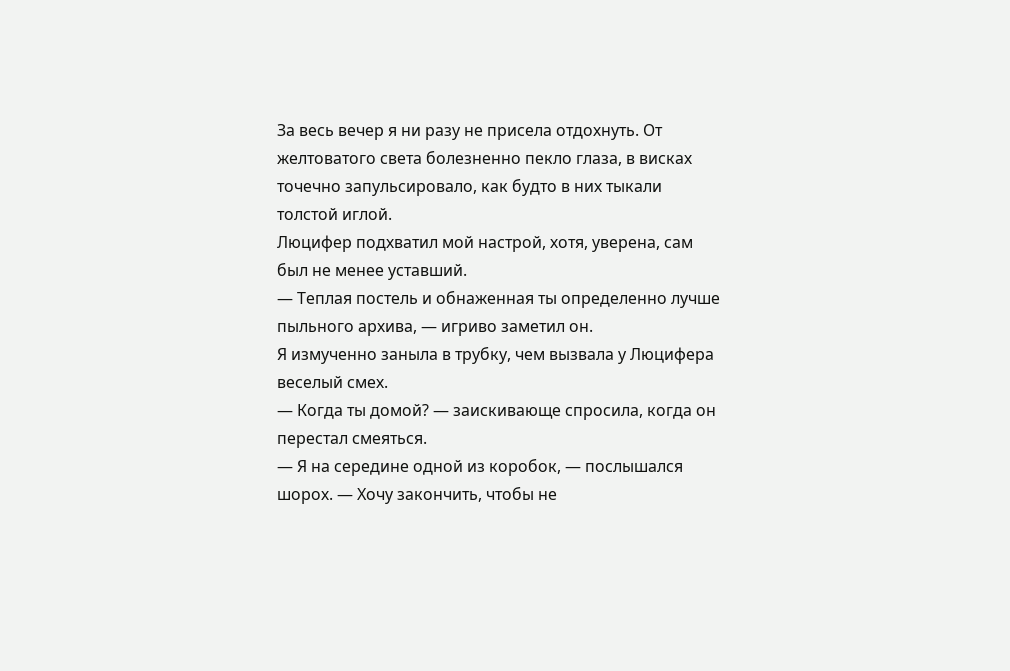За весь вечер я ни разу не присела отдохнуть. От желтоватого света болезненно пекло глаза, в висках точечно запульсировало, как будто в них тыкали толстой иглой.
Люцифер подхватил мой настрой, хотя, уверена, сам был не менее уставший.
— Теплая постель и обнаженная ты определенно лучше пыльного архива, — игриво заметил он.
Я измученно заныла в трубку, чем вызвала у Люцифера веселый смех.
— Когда ты домой? — заискивающе спросила, когда он перестал смеяться.
— Я на середине одной из коробок, — послышался шорох. — Хочу закончить, чтобы не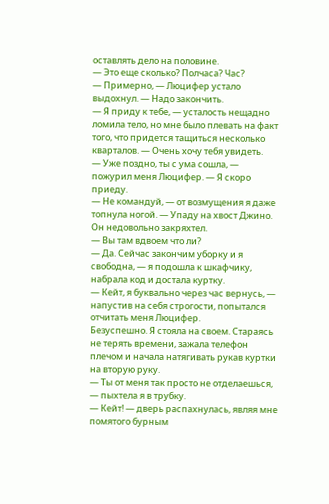оставлять дело на половине.
— Это еще сколько? Полчаса? Час?
— Примерно, — Люцифер устало выдохнул. — Надо закончить.
— Я приду к тебе, — усталость нещадно ломила тело, но мне было плевать на факт того, что придется тащиться несколько кварталов. — Очень хочу тебя увидеть.
— Уже поздно, ты с ума сошла, — пожурил меня Люцифер. — Я скоро приеду.
— Не командуй, — от возмущения я даже топнула ногой. — Упаду на хвост Джино.
Он недовольно закряхтел.
— Вы там вдвоем что ли?
— Да. Сейчас закончим уборку и я свободна, — я подошла к шкафчику, набрала код и достала куртку.
— Кейт, я буквально через час вернусь, — напустив на себя строгости, попытался отчитать меня Люцифер.
Безуспешно. Я стояла на своем. Стараясь не терять времени, зажала телефон плечом и начала натягивать рукав куртки на вторую руку.
— Ты от меня так просто не отделаешься, — пыхтела я в трубку.
— Кейт! — дверь распахнулась, являя мне помятого бурным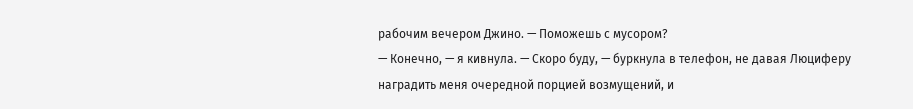рабочим вечером Джино. — Поможешь с мусором?
— Конечно, — я кивнула. — Скоро буду, — буркнула в телефон, не давая Люциферу наградить меня очередной порцией возмущений, и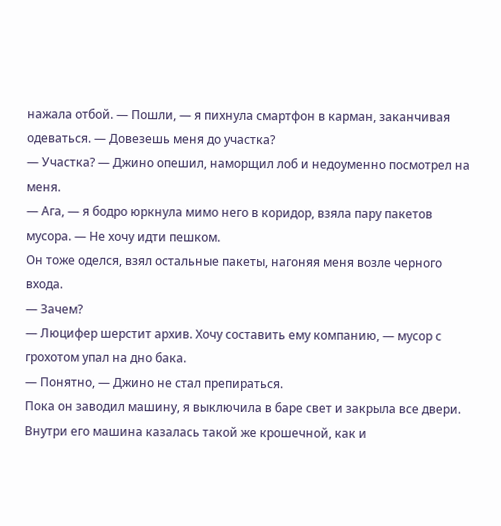нажала отбой. — Пошли, — я пихнула смартфон в карман, заканчивая одеваться. — Довезешь меня до участка?
— Участка? — Джино опешил, наморщил лоб и недоуменно посмотрел на меня.
— Ага, — я бодро юркнула мимо него в коридор, взяла пару пакетов мусора. — Не хочу идти пешком.
Он тоже оделся, взял остальные пакеты, нагоняя меня возле черного входа.
— Зачем?
— Люцифер шерстит архив. Хочу составить ему компанию, — мусор с грохотом упал на дно бака.
— Понятно, — Джино не стал препираться.
Пока он заводил машину, я выключила в баре свет и закрыла все двери.
Внутри его машина казалась такой же крошечной, как и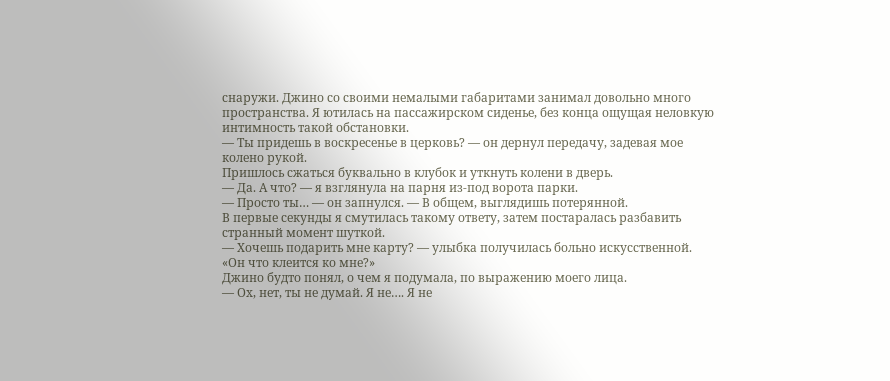снаружи. Джино со своими немалыми габаритами занимал довольно много пространства. Я ютилась на пассажирском сиденье, без конца ощущая неловкую интимность такой обстановки.
— Ты придешь в воскресенье в церковь? — он дернул передачу, задевая мое колено рукой.
Пришлось сжаться буквально в клубок и уткнуть колени в дверь.
— Да. А что? — я взглянула на парня из-под ворота парки.
— Просто ты… — он запнулся. — В общем, выглядишь потерянной.
В первые секунды я смутилась такому ответу, затем постаралась разбавить странный момент шуткой.
— Хочешь подарить мне карту? — улыбка получилась больно искусственной.
«Он что клеится ко мне?»
Джино будто понял, о чем я подумала, по выражению моего лица.
— Ох, нет, ты не думай. Я не…. Я не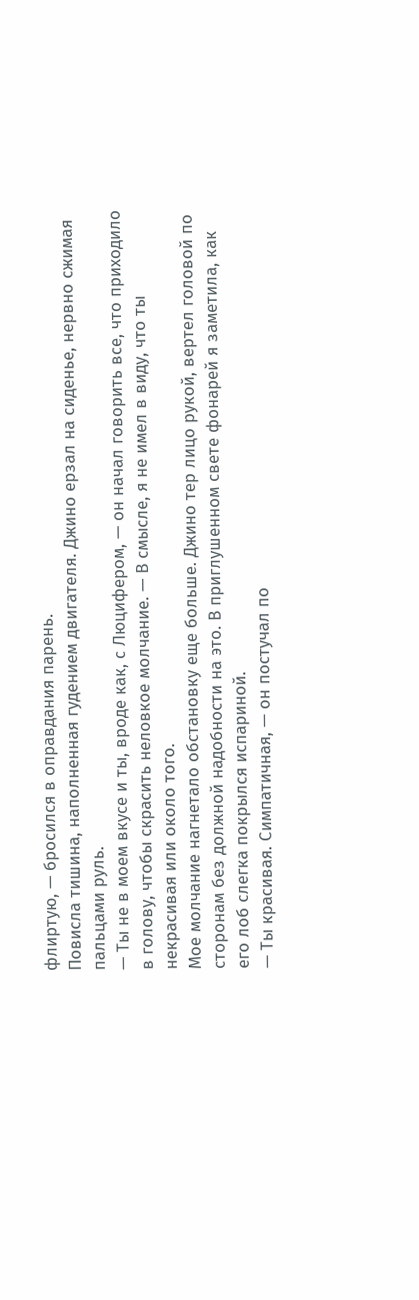флиртую, — бросился в оправдания парень.
Повисла тишина, наполненная гудением двигателя. Джино ерзал на сиденье, нервно сжимая пальцами руль.
— Ты не в моем вкусе и ты, вроде как, с Люцифером, — он начал говорить все, что приходило в голову, чтобы скрасить неловкое молчание. — В смысле, я не имел в виду, что ты некрасивая или около того.
Мое молчание нагнетало обстановку еще больше. Джино тер лицо рукой, вертел головой по сторонам без должной надобности на это. В приглушенном свете фонарей я заметила, как его лоб слегка покрылся испариной.
— Ты красивая. Симпатичная, — он постучал по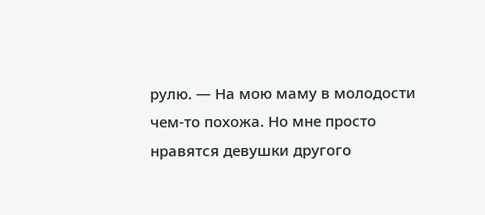рулю. — На мою маму в молодости чем-то похожа. Но мне просто нравятся девушки другого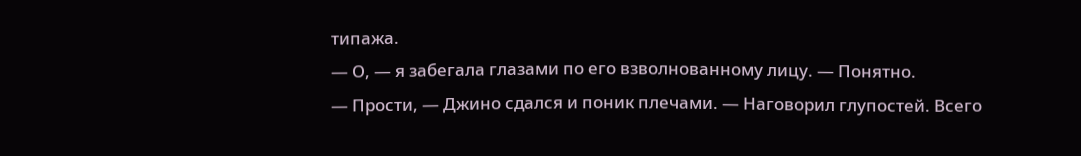типажа.
— О, — я забегала глазами по его взволнованному лицу. — Понятно.
— Прости, — Джино сдался и поник плечами. — Наговорил глупостей. Всего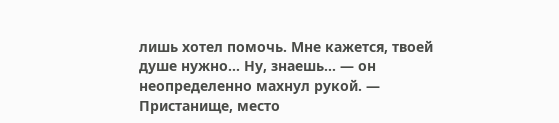лишь хотел помочь. Мне кажется, твоей душе нужно... Ну, знаешь... — он неопределенно махнул рукой. — Пристанище, место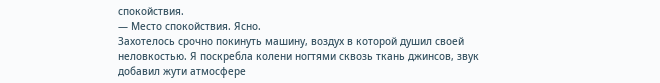спокойствия.
— Место спокойствия. Ясно.
Захотелось срочно покинуть машину, воздух в которой душил своей неловкостью. Я поскребла колени ногтями сквозь ткань джинсов, звук добавил жути атмосфере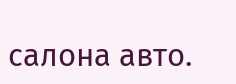салона авто.